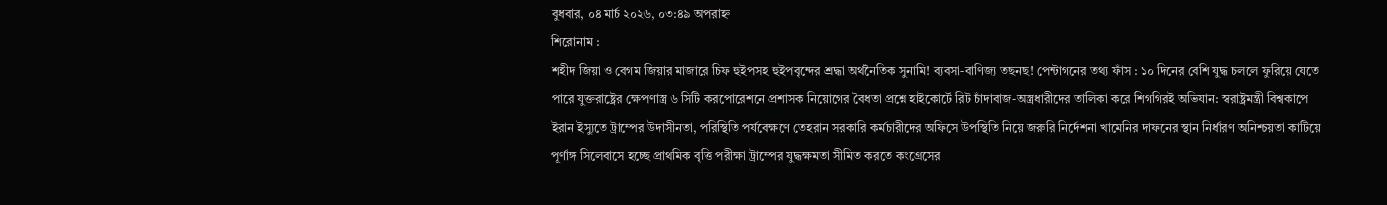বুধবার, ০৪ মার্চ ২০২৬, ০৩:৪৯ অপরাহ্ন
শিরোনাম :
শহীদ জিয়া ও বেগম জিয়ার মাজারে চিফ হুইপসহ হুইপবৃন্দের শ্রদ্ধা অর্থনৈতিক সুনামি! ব্যবসা-বাণিজ্য তছনছ! পেন্টাগনের তথ্য ফাঁস : ১০ দিনের বেশি যুদ্ধ চললে ফুরিয়ে যেতে পারে যুক্তরাষ্ট্রের ক্ষেপণাস্ত্র ৬ সিটি করপোরেশনে প্রশাসক নিয়োগের বৈধতা প্রশ্নে হাইকোর্টে রিট চাঁদাবাজ-অস্ত্রধারীদের তালিকা করে শিগগিরই অভিযান: স্বরাষ্ট্রমন্ত্রী বিশ্বকাপে ইরান ইস্যুতে ট্রাম্পের উদাসীনতা, পরিস্থিতি পর্যবেক্ষণে তেহরান সরকারি কর্মচারীদের অফিসে উপস্থিতি নিয়ে জরুরি নির্দেশনা খামেনির দাফনের স্থান নির্ধারণ অনিশ্চয়তা কাটিয়ে পূর্ণাঙ্গ সিলেবাসে হচ্ছে প্রাথমিক বৃত্তি পরীক্ষা ট্রাম্পের যুদ্ধক্ষমতা সীমিত করতে কংগ্রেসের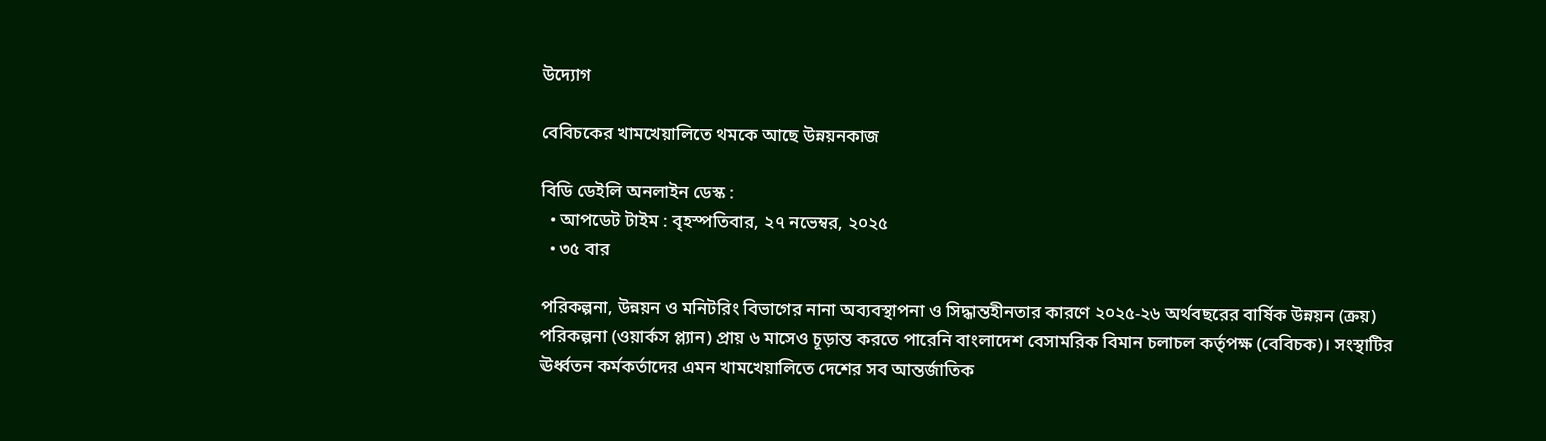উদ্যোগ

বেবিচকের খামখেয়ালিতে থমকে আছে উন্নয়নকাজ

বিডি ডেইলি অনলাইন ডেস্ক :
  • আপডেট টাইম : বৃহস্পতিবার, ২৭ নভেম্বর, ২০২৫
  • ৩৫ বার

পরিকল্পনা, উন্নয়ন ও মনিটরিং বিভাগের নানা অব্যবস্থাপনা ও সিদ্ধান্তহীনতার কারণে ২০২৫-২৬ অর্থবছরের বার্ষিক উন্নয়ন (ক্রয়) পরিকল্পনা (ওয়ার্কস প্ল্যান) প্রায় ৬ মাসেও চূড়ান্ত করতে পারেনি বাংলাদেশ বেসামরিক বিমান চলাচল কর্তৃপক্ষ (বেবিচক)। সংস্থাটির ঊর্ধ্বতন কর্মকর্তাদের এমন খামখেয়ালিতে দেশের সব আন্তর্জাতিক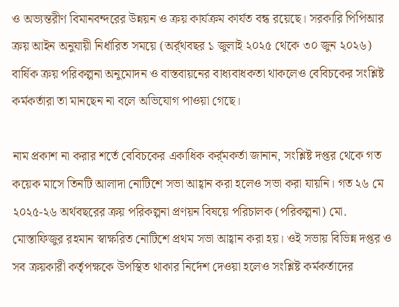ও অভ্যন্তরীণ বিমানবন্দরের উন্নয়ন ও ক্রয় কার্যক্রম কার্যত বন্ধ রয়েছে। সরকারি পিপিআর ক্রয় আইন অনুযায়ী নির্ধারিত সময়ে (অর্র্থবছর ১ জুলাই ২০২৫ থেকে ৩০ জুন ২০২৬) বার্ষিক ক্রয় পরিকল্পনা অনুমোদন ও বাস্তবায়নের বাধ্যবাধকতা থাকলেও বেবিচকের সংশ্লিষ্ট কর্মকর্তারা তা মানছেন না বলে অভিযোগ পাওয়া গেছে।

নাম প্রকাশ না করার শর্তে বেবিচকের একাধিক কর্র্মকর্তা জানান, সংশ্লিষ্ট দপ্তর থেকে গত কয়েক মাসে তিনটি আলাদা নোটিশে সভা আহ্বান করা হলেও সভা করা যায়নি। গত ২৬ মে ২০২৫-২৬ অর্থবছরের ক্রয় পরিকল্পনা প্রণয়ন বিষয়ে পরিচালক (পরিকল্পনা) মো. মোস্তাফিজুর রহমান স্বাক্ষরিত নোটিশে প্রথম সভা আহ্বান করা হয়। ওই সভায় বিভিন্ন দপ্তর ও সব ক্রয়কারী কর্তৃপক্ষকে উপস্থিত থাকার নির্দেশ দেওয়া হলেও সংশ্লিষ্ট কর্মকর্তাদের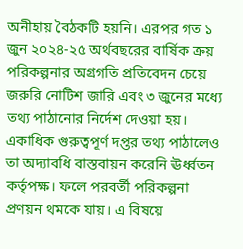অনীহায় বৈঠকটি হয়নি। এরপর গত ১ জুন ২০২৪-২৫ অর্থবছরের বার্ষিক ক্রয় পরিকল্পনার অগ্রগতি প্রতিবেদন চেয়ে জরুরি নোটিশ জারি এবং ৩ জুনের মধ্যে তথ্য পাঠানোর নির্দেশ দেওয়া হয়। একাধিক গুরুত্বপূর্ণ দপ্তর তথ্য পাঠালেও তা অদ্যাবধি বাস্তবায়ন করেনি ঊর্ধ্বতন কর্তৃপক্ষ। ফলে পরবর্তী পরিকল্পনা প্রণয়ন থমকে যায়। এ বিষয়ে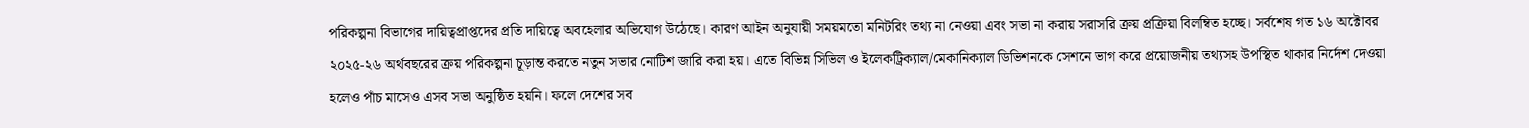পরিকল্পনা বিভাগের দায়িত্বপ্রাপ্তদের প্রতি দায়িত্বে অবহেলার অভিযোগ উঠেছে। কারণ আইন অনুযায়ী সময়মতো মনিটরিং তথ্য না নেওয়া এবং সভা না করায় সরাসরি ক্রয় প্রক্রিয়া বিলম্বিত হচ্ছে। সর্বশেষ গত ১৬ অক্টোবর ২০২৫-২৬ অর্থবছরের ক্রয় পরিকল্পনা চূড়ান্ত করতে নতুন সভার নোটিশ জারি করা হয়। এতে বিভিন্ন সিভিল ও ইলেকট্রিক্যাল/মেকানিক্যাল ডিভিশনকে সেশনে ভাগ করে প্রয়োজনীয় তথ্যসহ উপস্থিত থাকার নির্দেশ দেওয়া হলেও পাঁচ মাসেও এসব সভা অনুষ্ঠিত হয়নি। ফলে দেশের সব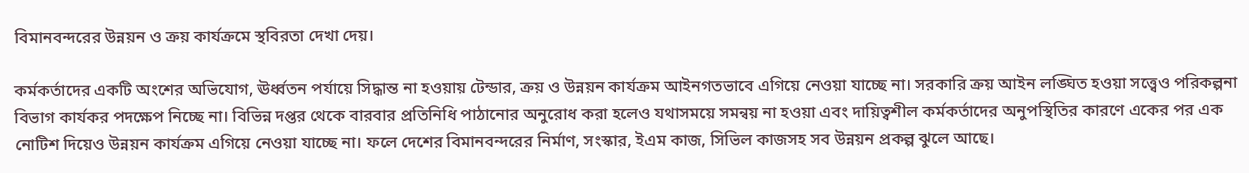বিমানবন্দরের উন্নয়ন ও ক্রয় কার্যক্রমে স্থবিরতা দেখা দেয়।

কর্মকর্তাদের একটি অংশের অভিযোগ, ঊর্ধ্বতন পর্যায়ে সিদ্ধান্ত না হওয়ায় টেন্ডার, ক্রয় ও উন্নয়ন কার্যক্রম আইনগতভাবে এগিয়ে নেওয়া যাচ্ছে না। সরকারি ক্রয় আইন লঙ্ঘিত হওয়া সত্ত্বেও পরিকল্পনা বিভাগ কার্যকর পদক্ষেপ নিচ্ছে না। বিভিন্ন দপ্তর থেকে বারবার প্রতিনিধি পাঠানোর অনুরোধ করা হলেও যথাসময়ে সমন্বয় না হওয়া এবং দায়িত্বশীল কর্মকর্তাদের অনুপস্থিতির কারণে একের পর এক নোটিশ দিয়েও উন্নয়ন কার্যক্রম এগিয়ে নেওয়া যাচ্ছে না। ফলে দেশের বিমানবন্দরের নির্মাণ, সংস্কার, ইএম কাজ, সিভিল কাজসহ সব উন্নয়ন প্রকল্প ঝুলে আছে।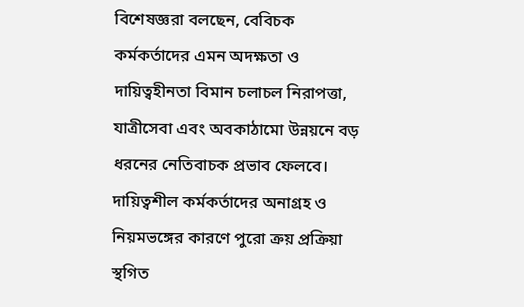বিশেষজ্ঞরা বলছেন, বেবিচক কর্মকর্তাদের এমন অদক্ষতা ও দায়িত্বহীনতা বিমান চলাচল নিরাপত্তা, যাত্রীসেবা এবং অবকাঠামো উন্নয়নে বড় ধরনের নেতিবাচক প্রভাব ফেলবে। দায়িত্বশীল কর্মকর্তাদের অনাগ্রহ ও নিয়মভঙ্গের কারণে পুরো ক্রয় প্রক্রিয়া স্থগিত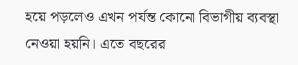হয়ে পড়লেও এখন পর্যন্ত কোনো বিভাগীয় ব্যবস্থা নেওয়া হয়নি। এতে বছরের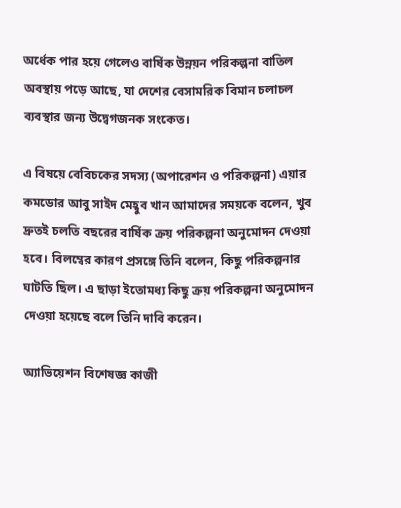অর্ধেক পার হয়ে গেলেও বার্ষিক উন্নয়ন পরিকল্পনা বাতিল অবস্থায় পড়ে আছে, যা দেশের বেসামরিক বিমান চলাচল ব্যবস্থার জন্য উদ্বেগজনক সংকেত।

এ বিষয়ে বেবিচকের সদস্য (অপারেশন ও পরিকল্পনা) এয়ার কমডোর আবু সাইদ মেহ্বুব খান আমাদের সময়কে বলেন, খুব দ্রুতই চলতি বছরের বার্ষিক ক্রয় পরিকল্পনা অনুমোদন দেওয়া হবে। বিলম্বের কারণ প্রসঙ্গে তিনি বলেন, কিছু পরিকল্পনার ঘাটতি ছিল। এ ছাড়া ইতোমধ্য কিছু ক্রয় পরিকল্পনা অনুমোদন দেওয়া হয়েছে বলে তিনি দাবি করেন।

অ্যাভিয়েশন বিশেষজ্ঞ কাজী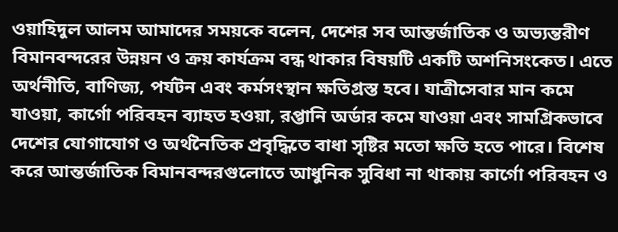ওয়াহিদুল আলম আমাদের সময়কে বলেন, দেশের সব আন্তর্জাতিক ও অভ্যন্তরীণ বিমানবন্দরের উন্নয়ন ও ক্রয় কার্যক্রম বন্ধ থাকার বিষয়টি একটি অশনিসংকেত। এতে অর্থনীতি, বাণিজ্য, পর্যটন এবং কর্মসংস্থান ক্ষতিগ্রস্ত হবে। যাত্রীসেবার মান কমে যাওয়া, কার্গো পরিবহন ব্যাহত হওয়া, রপ্তানি অর্ডার কমে যাওয়া এবং সামগ্রিকভাবে দেশের যোগাযোগ ও অর্থনৈতিক প্রবৃদ্ধিতে বাধা সৃষ্টির মতো ক্ষতি হতে পারে। বিশেষ করে আন্তর্জাতিক বিমানবন্দরগুলোতে আধুনিক সুবিধা না থাকায় কার্গো পরিবহন ও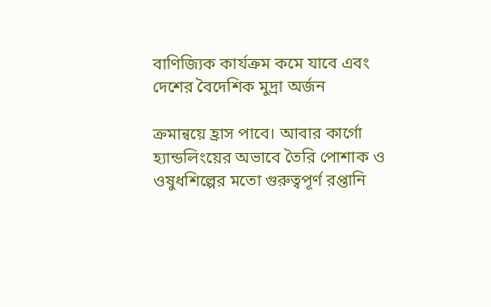বাণিজ্যিক কার্যক্রম কমে যাবে এবং দেশের বৈদেশিক মুদ্রা অর্জন

ক্রমান্বয়ে হ্রাস পাবে। আবার কার্গো হ্যান্ডলিংয়ের অভাবে তৈরি পোশাক ও ওষুধশিল্পের মতো গুরুত্বপূর্ণ রপ্তানি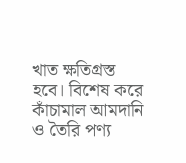খাত ক্ষতিগ্রস্ত হবে। বিশেষ করে কাঁচামাল আমদানি ও তৈরি পণ্য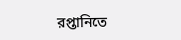রপ্তানিতে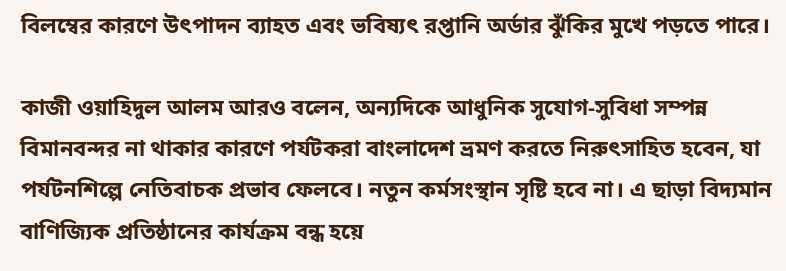বিলম্বের কারণে উৎপাদন ব্যাহত এবং ভবিষ্যৎ রপ্তানি অর্ডার ঝুঁকির মুখে পড়তে পারে।

কাজী ওয়াহিদুল আলম আরও বলেন, অন্যদিকে আধুনিক সুযোগ-সুবিধা সম্পন্ন বিমানবন্দর না থাকার কারণে পর্যটকরা বাংলাদেশ ভ্রমণ করতে নিরুৎসাহিত হবেন, যা পর্যটনশিল্পে নেতিবাচক প্রভাব ফেলবে। নতুন কর্মসংস্থান সৃষ্টি হবে না। এ ছাড়া বিদ্যমান বাণিজ্যিক প্রতিষ্ঠানের কার্যক্রম বন্ধ হয়ে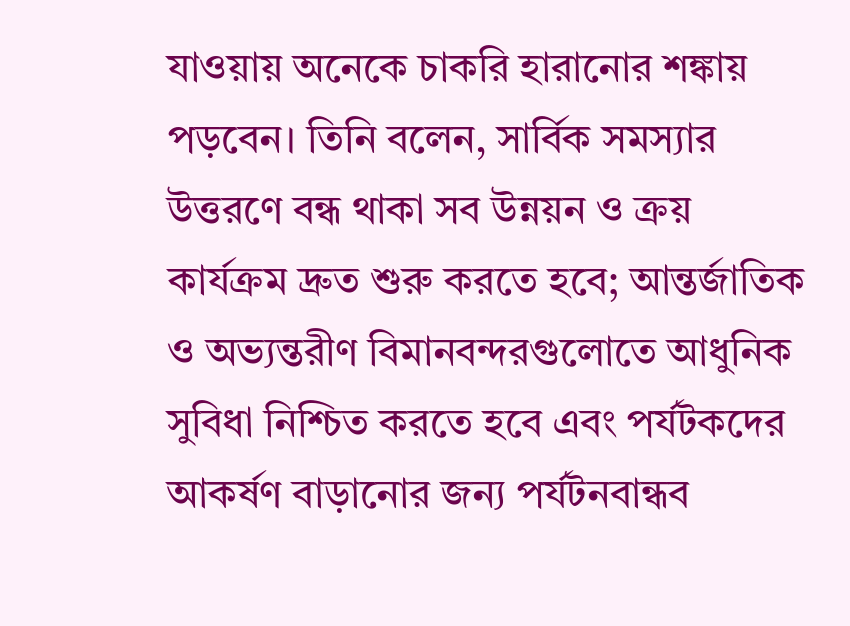যাওয়ায় অনেকে চাকরি হারানোর শঙ্কায় পড়বেন। তিনি বলেন, সার্বিক সমস্যার উত্তরণে বন্ধ থাকা সব উন্নয়ন ও ক্রয় কার্যক্রম দ্রুত শুরু করতে হবে; আন্তর্জাতিক ও অভ্যন্তরীণ বিমানবন্দরগুলোতে আধুনিক সুবিধা নিশ্চিত করতে হবে এবং পর্যটকদের আকর্ষণ বাড়ানোর জন্য পর্যটনবান্ধব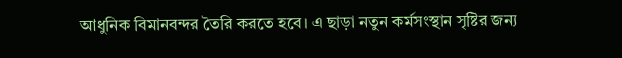আধুনিক বিমানবন্দর তৈরি করতে হবে। এ ছাড়া নতুন কর্মসংস্থান সৃষ্টির জন্য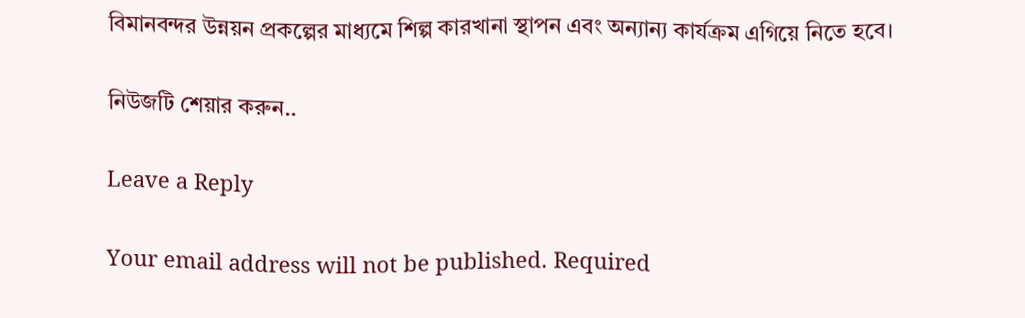বিমানবন্দর উন্নয়ন প্রকল্পের মাধ্যমে শিল্প কারখানা স্থাপন এবং অন্যান্য কার্যক্রম এগিয়ে নিতে হবে।

নিউজটি শেয়ার করুন..

Leave a Reply

Your email address will not be published. Required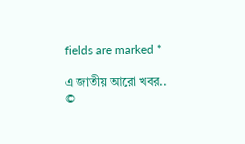fields are marked *

এ জাতীয় আরো খবর..
©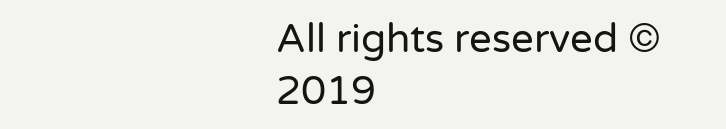All rights reserved © 2019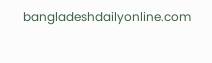bangladeshdailyonline.com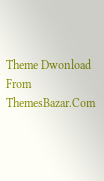Theme Dwonload From ThemesBazar.Com